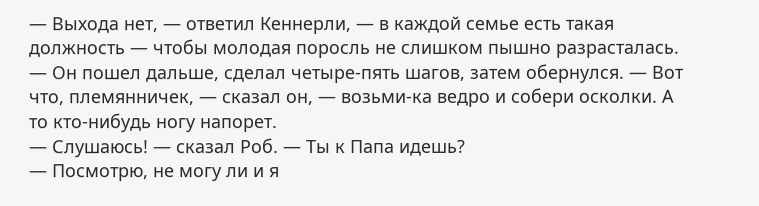— Выхода нет, — ответил Кеннерли, — в каждой семье есть такая должность — чтобы молодая поросль не слишком пышно разрасталась. — Он пошел дальше, сделал четыре-пять шагов, затем обернулся. — Вот что, племянничек, — сказал он, — возьми-ка ведро и собери осколки. А то кто-нибудь ногу напорет.
— Слушаюсь! — сказал Роб. — Ты к Папа идешь?
— Посмотрю, не могу ли и я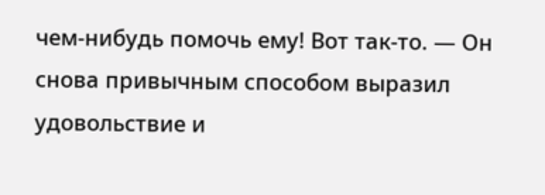чем-нибудь помочь ему! Вот так-то. — Он снова привычным способом выразил удовольствие и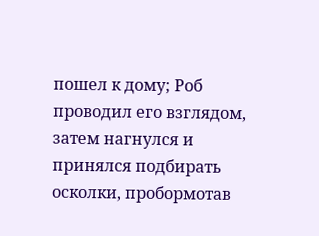пошел к дому; Роб проводил его взглядом, затем нагнулся и принялся подбирать осколки, пробормотав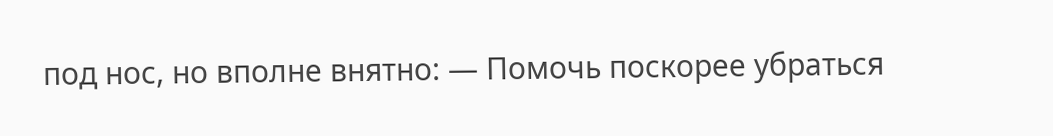под нос, но вполне внятно: — Помочь поскорее убраться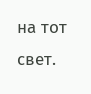на тот свет.